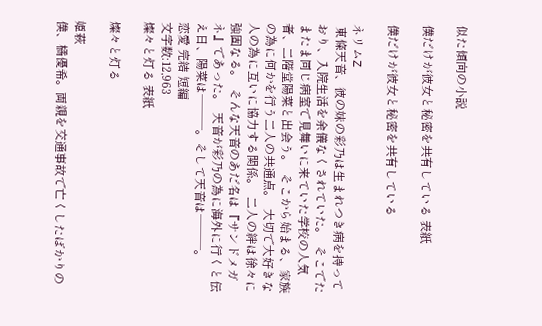似た傾向の小説

僕だけが彼女と秘密を共有している 表紙

僕だけが彼女と秘密を共有している

ネリムZ
 東條天音、彼の妹の彩乃は生まれつき病を持っており、入院生活を余儀なくされていた。  そこでたまたま同じ病室で見舞いに来ていた学校の人気者、二階堂陽菜と出会う。  そこから始まる、家族の為に何かを行う二人の共通点。  大切で大好きな人の為に互いに協力する関係。  二人の絆は徐々に強固なる。  そんな天音のあだ名は『サンドメガネ』であった。  天音が彩乃の為に海外に行くと伝え日、陽菜は───。そして天音は───。
恋愛 完結 短編
文字数:12,963
燦々と灯る 表紙

燦々と灯る

姫萩
僕、橘優希。両親を交通事故で亡くしたばかりの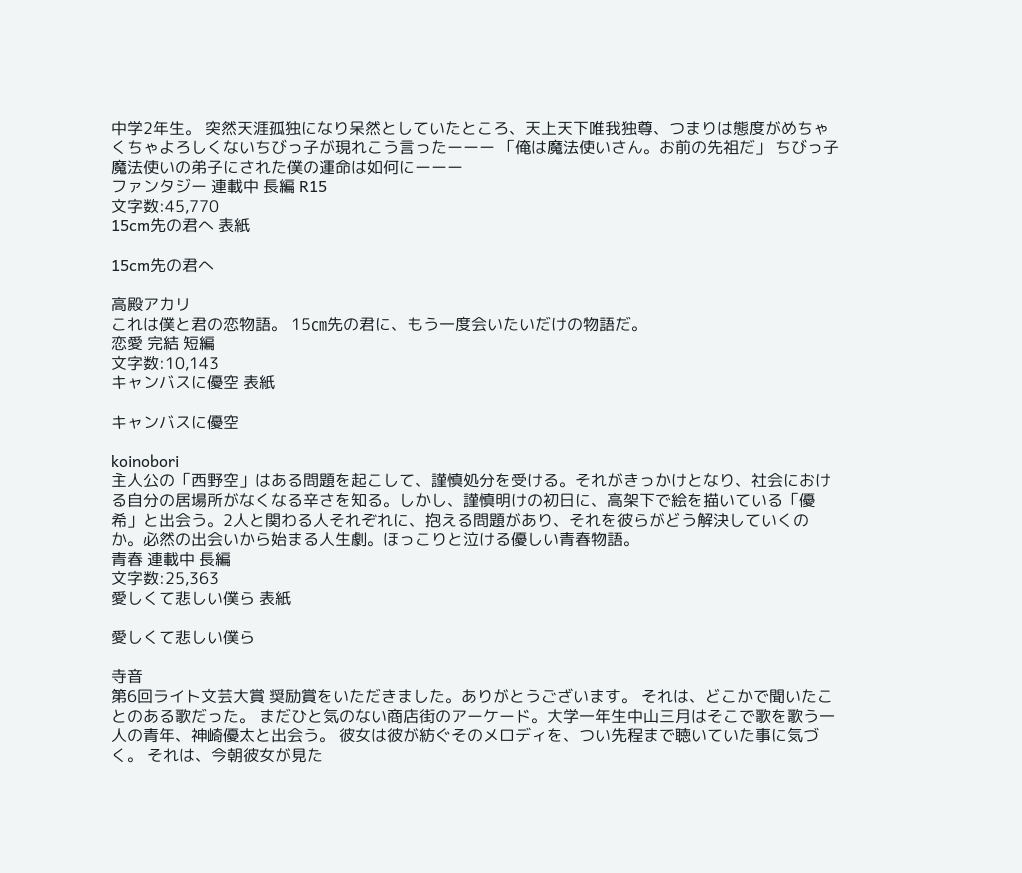中学2年生。 突然天涯孤独になり呆然としていたところ、天上天下唯我独尊、つまりは態度がめちゃくちゃよろしくないちびっ子が現れこう言ったーーー 「俺は魔法使いさん。お前の先祖だ」 ちびっ子魔法使いの弟子にされた僕の運命は如何にーーー
ファンタジー 連載中 長編 R15
文字数:45,770
15cm先の君へ 表紙

15cm先の君へ

高殿アカリ
これは僕と君の恋物語。 15㎝先の君に、もう一度会いたいだけの物語だ。
恋愛 完結 短編
文字数:10,143
キャンバスに優空 表紙

キャンバスに優空

koinobori
主人公の「西野空」はある問題を起こして、謹慎処分を受ける。それがきっかけとなり、社会における自分の居場所がなくなる辛さを知る。しかし、謹慎明けの初日に、高架下で絵を描いている「優希」と出会う。2人と関わる人それぞれに、抱える問題があり、それを彼らがどう解決していくのか。必然の出会いから始まる人生劇。ほっこりと泣ける優しい青春物語。
青春 連載中 長編
文字数:25,363
愛しくて悲しい僕ら 表紙

愛しくて悲しい僕ら

寺音
第6回ライト文芸大賞 奨励賞をいただきました。ありがとうございます。 それは、どこかで聞いたことのある歌だった。 まだひと気のない商店街のアーケード。大学一年生中山三月はそこで歌を歌う一人の青年、神崎優太と出会う。 彼女は彼が紡ぐそのメロディを、つい先程まで聴いていた事に気づく。 それは、今朝彼女が見た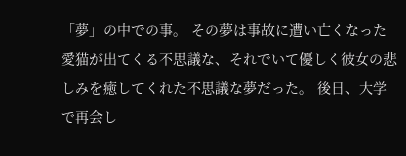「夢」の中での事。 その夢は事故に遭い亡くなった愛猫が出てくる不思議な、それでいて優しく彼女の悲しみを癒してくれた不思議な夢だった。 後日、大学で再会し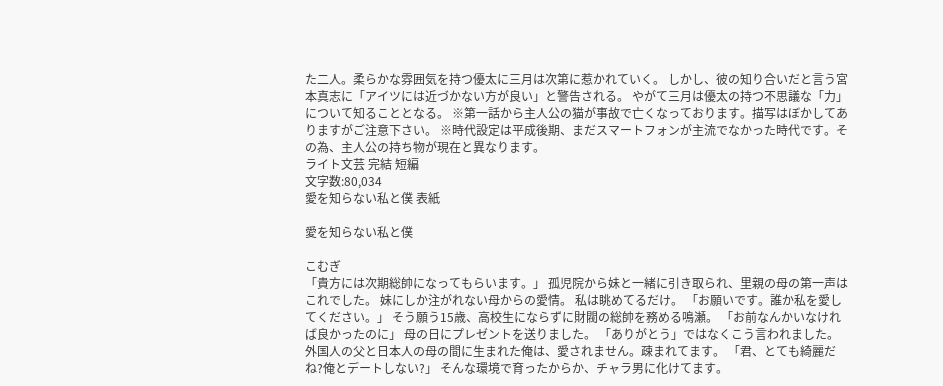た二人。柔らかな雰囲気を持つ優太に三月は次第に惹かれていく。 しかし、彼の知り合いだと言う宮本真志に「アイツには近づかない方が良い」と警告される。 やがて三月は優太の持つ不思議な「力」について知ることとなる。 ※第一話から主人公の猫が事故で亡くなっております。描写はぼかしてありますがご注意下さい。 ※時代設定は平成後期、まだスマートフォンが主流でなかった時代です。その為、主人公の持ち物が現在と異なります。
ライト文芸 完結 短編
文字数:80,034
愛を知らない私と僕 表紙

愛を知らない私と僕

こむぎ
「貴方には次期総帥になってもらいます。」 孤児院から妹と一緒に引き取られ、里親の母の第一声はこれでした。 妹にしか注がれない母からの愛情。 私は眺めてるだけ。 「お願いです。誰か私を愛してください。」 そう願う15歳、高校生にならずに財閥の総帥を務める鳴瀬。 「お前なんかいなければ良かったのに」 母の日にプレゼントを送りました。 「ありがとう」ではなくこう言われました。 外国人の父と日本人の母の間に生まれた俺は、愛されません。疎まれてます。 「君、とても綺麗だね?俺とデートしない?」 そんな環境で育ったからか、チャラ男に化けてます。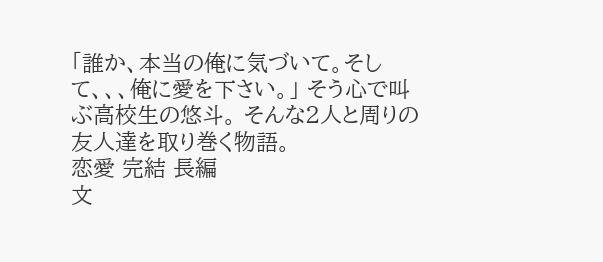「誰か、本当の俺に気づいて。そして、、、俺に愛を下さい。」 そう心で叫ぶ高校生の悠斗。 そんな2人と周りの友人達を取り巻く物語。
恋愛 完結 長編
文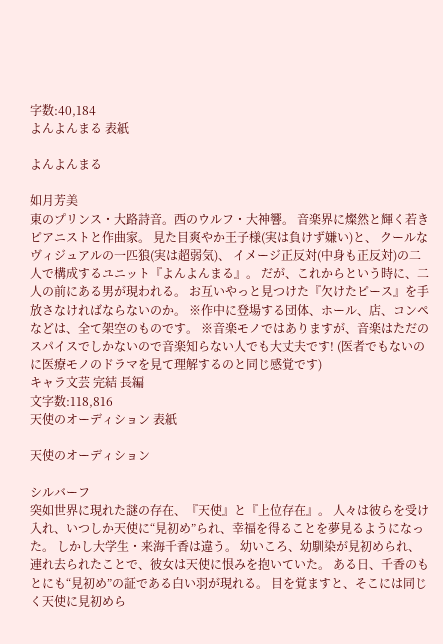字数:40,184
よんよんまる 表紙

よんよんまる

如月芳美
東のプリンス・大路詩音。西のウルフ・大神響。 音楽界に燦然と輝く若きピアニストと作曲家。 見た目爽やか王子様(実は負けず嫌い)と、 クールなヴィジュアルの一匹狼(実は超弱気)、 イメージ正反対(中身も正反対)の二人で構成するユニット『よんよんまる』。 だが、これからという時に、二人の前にある男が現われる。 お互いやっと見つけた『欠けたピース』を手放さなければならないのか。 ※作中に登場する団体、ホール、店、コンペなどは、全て架空のものです。 ※音楽モノではありますが、音楽はただのスパイスでしかないので音楽知らない人でも大丈夫です! (医者でもないのに医療モノのドラマを見て理解するのと同じ感覚です)
キャラ文芸 完結 長編
文字数:118,816
天使のオーディション 表紙

天使のオーディション

シルバーフ
突如世界に現れた謎の存在、『天使』と『上位存在』。 人々は彼らを受け入れ、いつしか天使に“見初め”られ、幸福を得ることを夢見るようになった。 しかし大学生・来海千香は違う。 幼いころ、幼馴染が見初められ、連れ去られたことで、彼女は天使に恨みを抱いていた。 ある日、千香のもとにも“見初め”の証である白い羽が現れる。 目を覚ますと、そこには同じく天使に見初めら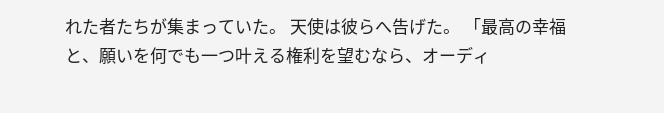れた者たちが集まっていた。 天使は彼らへ告げた。 「最高の幸福と、願いを何でも一つ叶える権利を望むなら、オーディ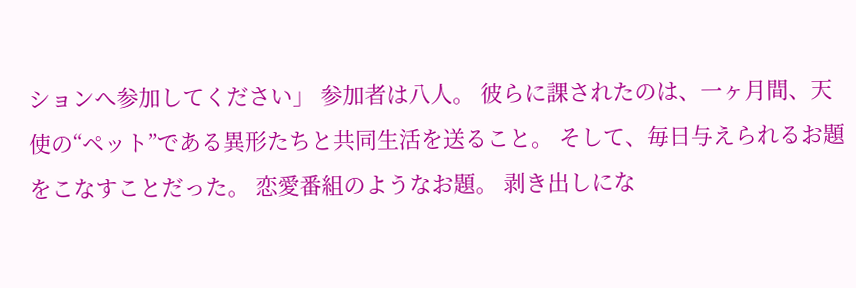ションへ参加してください」 参加者は八人。 彼らに課されたのは、一ヶ月間、天使の“ペット”である異形たちと共同生活を送ること。 そして、毎日与えられるお題をこなすことだった。 恋愛番組のようなお題。 剥き出しにな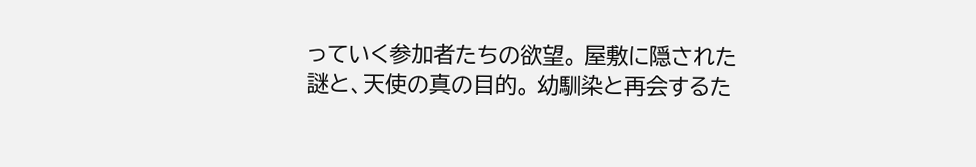っていく参加者たちの欲望。 屋敷に隠された謎と、天使の真の目的。 幼馴染と再会するた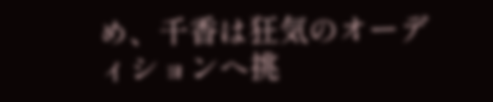め、千香は狂気のオーディションへ挑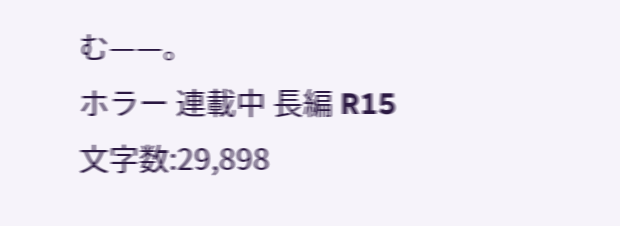む——。
ホラー 連載中 長編 R15
文字数:29,898